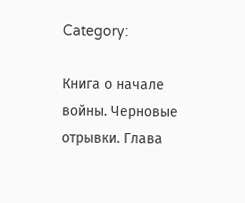Category:

Книга о начале войны. Черновые отрывки. Глава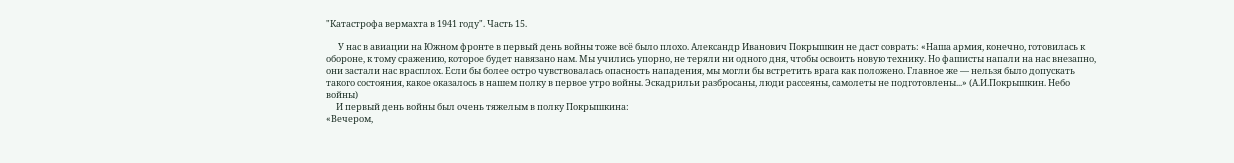"Катастрофа вермахта в 1941 году". Часть 15.

      У нас в авиации на Южном фронте в первый день войны тоже всё было плохо. Александр Иванович Покрышкин не даст соврать: «Наша армия, конечно, готовилась к обороне, к тому сражению, которое будет навязано нам. Мы учились упорно, не теряли ни одного дня, чтобы освоить новую технику. Но фашисты напали на нас внезапно, они застали нас врасплох. Если бы более остро чувствовалась опасность нападения, мы могли бы встретить врага как положено. Главное же — нельзя было допускать такого состояния, какое оказалось в нашем полку в первое утро войны. Эскадрильи разбросаны, люди рассеяны, самолеты не подготовлены...» (А.И.Покрышкин. Небо войны)
     И первый день войны был очень тяжелым в полку Покрышкина:
«Вечером,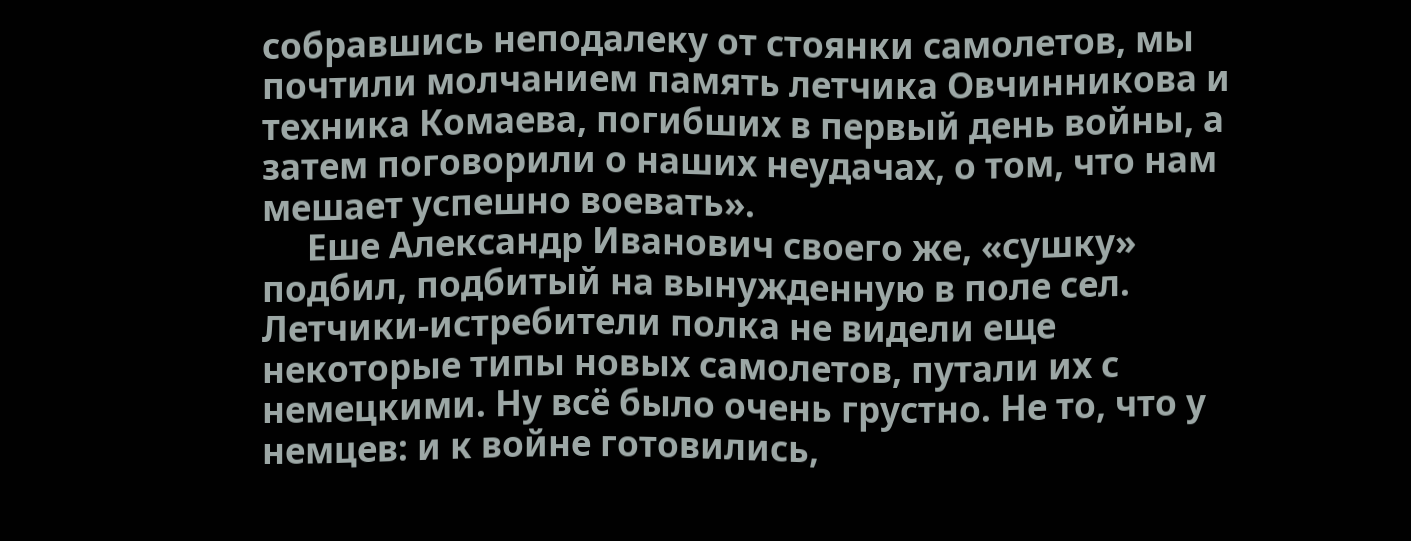собравшись неподалеку от стоянки самолетов, мы почтили молчанием память летчика Овчинникова и техника Комаева, погибших в первый день войны, а затем поговорили о наших неудачах, о том, что нам мешает успешно воевать».
     Еше Александр Иванович своего же, «сушку» подбил, подбитый на вынужденную в поле сел. Летчики-истребители полка не видели еще некоторые типы новых самолетов, путали их с немецкими. Ну всё было очень грустно. Не то, что у немцев: и к войне готовились,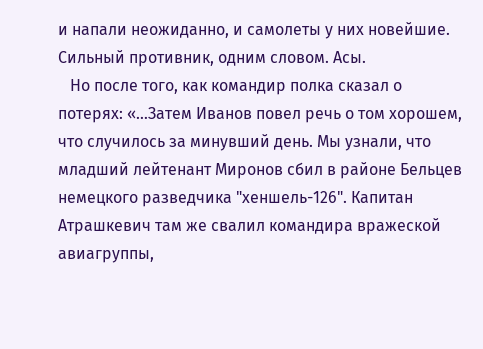и напали неожиданно, и самолеты у них новейшие. Сильный противник, одним словом. Асы.
   Но после того, как командир полка сказал о потерях: «…Затем Иванов повел речь о том хорошем, что случилось за минувший день. Мы узнали, что младший лейтенант Миронов сбил в районе Бельцев немецкого разведчика "хеншель-126". Капитан Атрашкевич там же свалил командира вражеской авиагруппы,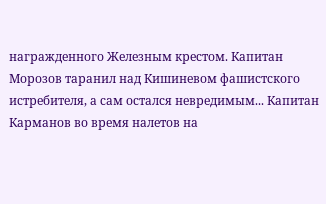награжденного Железным крестом. Капитан Морозов таранил над Кишиневом фашистского истребителя, а сам остался невредимым... Капитан Карманов во время налетов на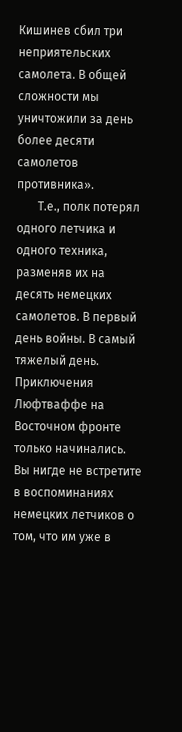Кишинев сбил три неприятельских самолета. В общей сложности мы уничтожили за день более десяти самолетов противника».
       Т.е., полк потерял одного летчика и одного техника, разменяв их на десять немецких самолетов. В первый день войны. В самый тяжелый день. Приключения Люфтваффе на Восточном фронте только начинались.  Вы нигде не встретите в воспоминаниях немецких летчиков о том, что им уже в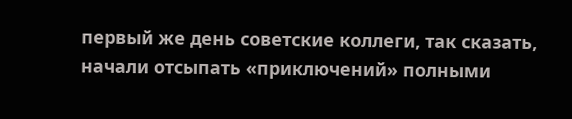первый же день советские коллеги, так сказать, начали отсыпать «приключений» полными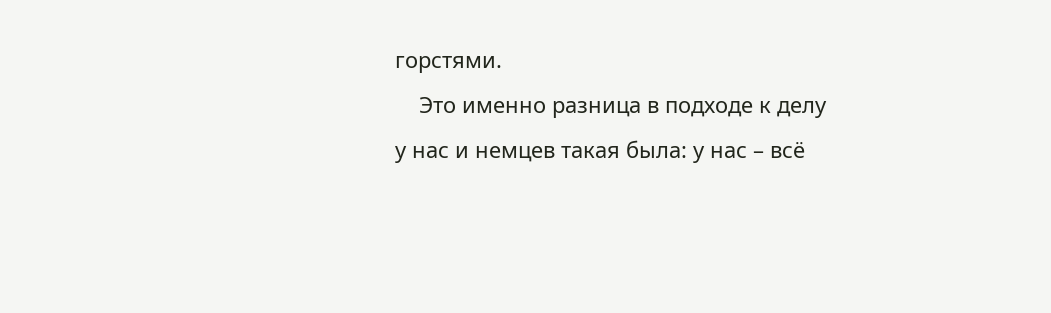горстями.
    Это именно разница в подходе к делу у нас и немцев такая была: у нас – всё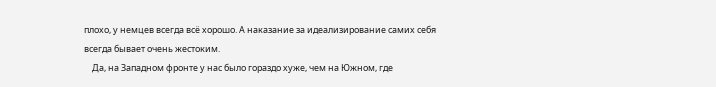плохо, у немцев всегда всё хорошо. А наказание за идеализирование самих себя всегда бывает очень жестоким.
    Да, на Западном фронте у нас было гораздо хуже, чем на Южном, где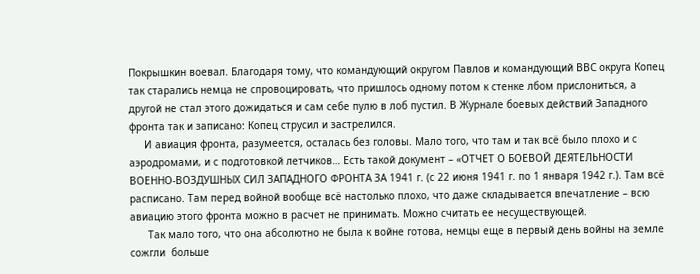Покрышкин воевал. Благодаря тому, что командующий округом Павлов и командующий ВВС округа Копец так старались немца не спровоцировать, что пришлось одному потом к стенке лбом прислониться, а другой не стал этого дожидаться и сам себе пулю в лоб пустил. В Журнале боевых действий Западного фронта так и записано: Копец струсил и застрелился.
     И авиация фронта, разумеется, осталась без головы. Мало того, что там и так всё было плохо и с аэродромами, и с подготовкой летчиков… Есть такой документ – «ОТЧЕТ О БОЕВОЙ ДЕЯТЕЛЬНОСТИ ВОЕННО-ВОЗДУШНЫХ СИЛ ЗАПАДНОГО ФРОНТА ЗА 1941 г. (с 22 июня 1941 г. по 1 января 1942 г.). Там всё расписано. Там перед войной вообще всё настолько плохо, что даже складывается впечатление – всю авиацию этого фронта можно в расчет не принимать. Можно считать ее несуществующей.
      Так мало того, что она абсолютно не была к войне готова, немцы еще в первый день войны на земле сожгли  больше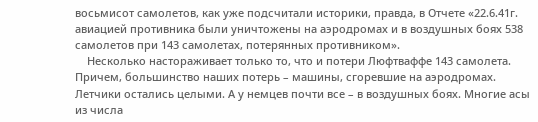восьмисот самолетов, как уже подсчитали историки, правда, в Отчете «22.6.41г. авиацией противника были уничтожены на аэродромах и в воздушных боях 538 самолетов при 143 самолетах, потерянных противником».
    Несколько настораживает только то, что и потери Люфтваффе 143 самолета. Причем, большинство наших потерь – машины, сгоревшие на аэродромах. Летчики остались целыми. А у немцев почти все – в воздушных боях. Многие асы из числа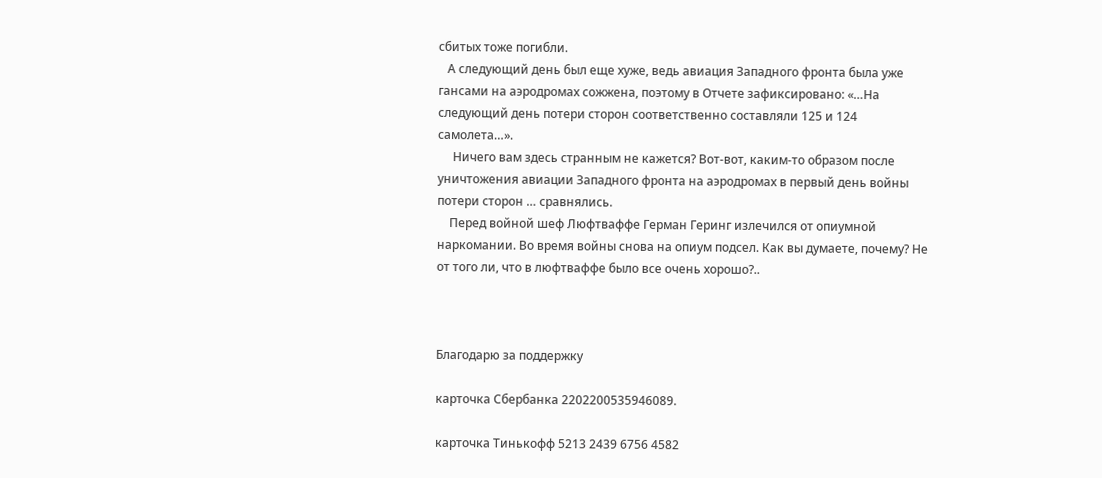сбитых тоже погибли.
   А следующий день был еще хуже, ведь авиация Западного фронта была уже гансами на аэродромах сожжена, поэтому в Отчете зафиксировано: «…На следующий день потери сторон соответственно составляли 125 и 124 самолета…».
     Ничего вам здесь странным не кажется? Вот-вот, каким-то образом после уничтожения авиации Западного фронта на аэродромах в первый день войны потери сторон … сравнялись.
    Перед войной шеф Люфтваффе Герман Геринг излечился от опиумной наркомании. Во время войны снова на опиум подсел. Как вы думаете, почему? Не от того ли, что в люфтваффе было все очень хорошо?..



Благодарю за поддержку

карточка Сбербанка 2202200535946089.

карточка Тинькофф 5213 2439 6756 4582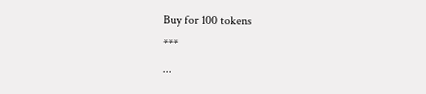Buy for 100 tokens
***
...